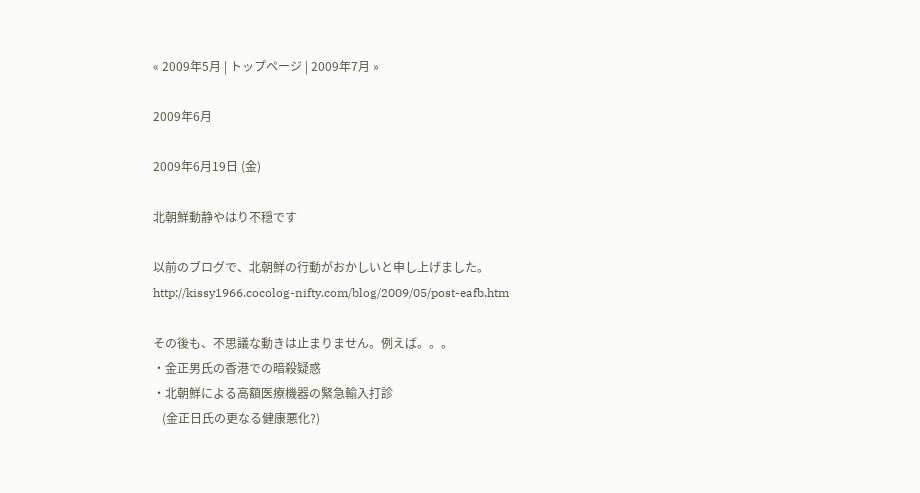« 2009年5月 | トップページ | 2009年7月 »

2009年6月

2009年6月19日 (金)

北朝鮮動静やはり不穏です

以前のブログで、北朝鮮の行動がおかしいと申し上げました。
http://kissy1966.cocolog-nifty.com/blog/2009/05/post-eafb.htm

その後も、不思議な動きは止まりません。例えば。。。
・金正男氏の香港での暗殺疑惑
・北朝鮮による高額医療機器の緊急輸入打診
   (金正日氏の更なる健康悪化?)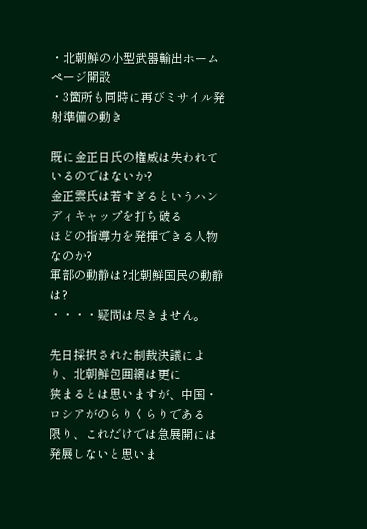・北朝鮮の小型武器輸出ホームページ開設
・3箇所も同時に再びミサイル発射準備の動き

既に金正日氏の権威は失われているのではないか?
金正雲氏は若すぎるというハンディキャップを打ち破る
ほどの指導力を発揮できる人物なのか?
軍部の動静は?北朝鮮国民の動静は?
・・・・疑問は尽きません。

先日採択された制裁決議により、北朝鮮包囲網は更に
狭まるとは思いますが、中国・ロシアがのらりくらりである
限り、これだけでは急展開には発展しないと思いま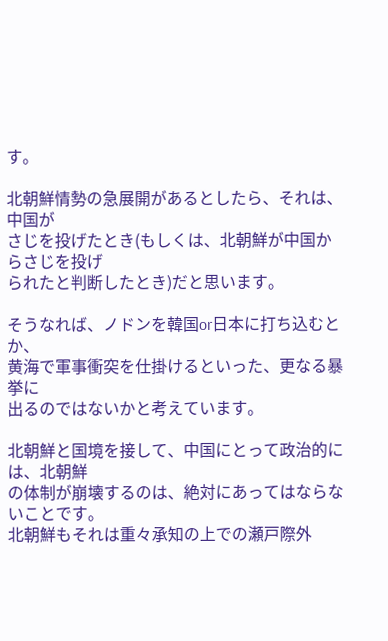す。

北朝鮮情勢の急展開があるとしたら、それは、中国が
さじを投げたとき(もしくは、北朝鮮が中国からさじを投げ
られたと判断したとき)だと思います。

そうなれば、ノドンを韓国or日本に打ち込むとか、
黄海で軍事衝突を仕掛けるといった、更なる暴挙に
出るのではないかと考えています。

北朝鮮と国境を接して、中国にとって政治的には、北朝鮮
の体制が崩壊するのは、絶対にあってはならないことです。
北朝鮮もそれは重々承知の上での瀬戸際外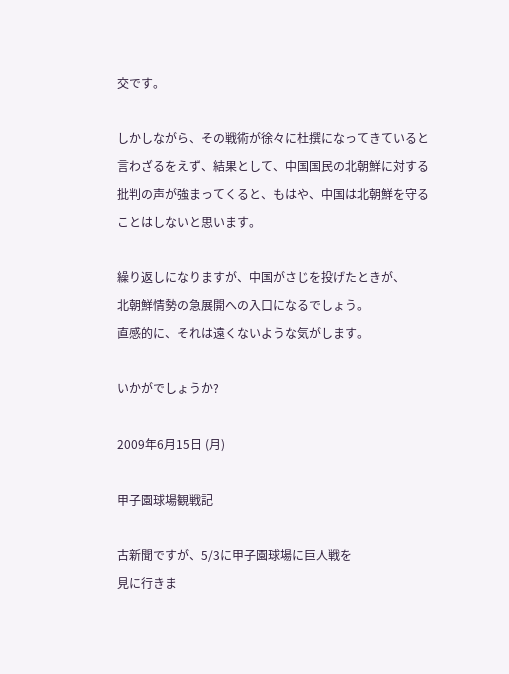交です。

しかしながら、その戦術が徐々に杜撰になってきていると
言わざるをえず、結果として、中国国民の北朝鮮に対する
批判の声が強まってくると、もはや、中国は北朝鮮を守る
ことはしないと思います。

繰り返しになりますが、中国がさじを投げたときが、
北朝鮮情勢の急展開への入口になるでしょう。
直感的に、それは遠くないような気がします。

いかがでしょうか?

2009年6月15日 (月)

甲子園球場観戦記

古新聞ですが、5/3に甲子園球場に巨人戦を
見に行きま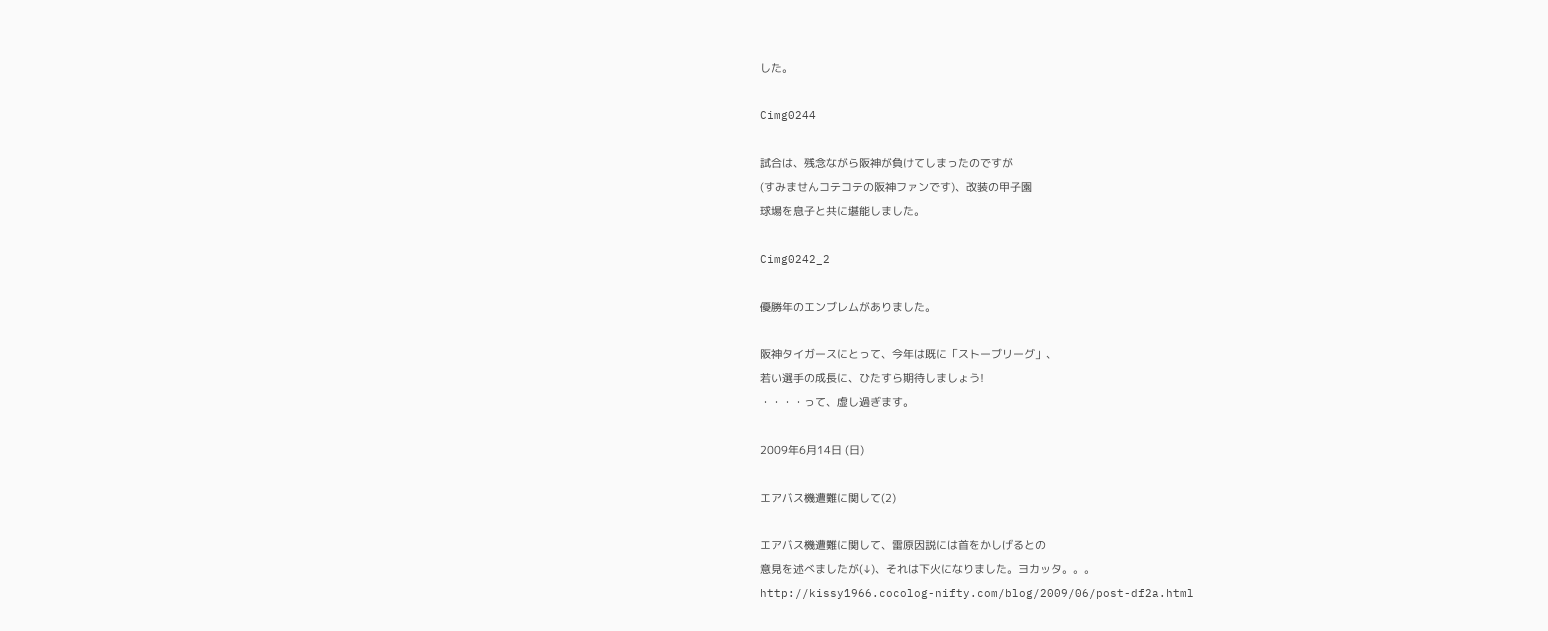した。

Cimg0244

試合は、残念ながら阪神が負けてしまったのですが
(すみませんコテコテの阪神ファンです)、改装の甲子園
球場を息子と共に堪能しました。

Cimg0242_2

優勝年のエンブレムがありました。

阪神タイガースにとって、今年は既に「ストーブリーグ」、
若い選手の成長に、ひたすら期待しましょう!
・・・・って、虚し過ぎます。

2009年6月14日 (日)

エアバス機遭難に関して(2)

エアバス機遭難に関して、雷原因説には首をかしげるとの
意見を述べましたが(↓)、それは下火になりました。ヨカッタ。。。
http://kissy1966.cocolog-nifty.com/blog/2009/06/post-df2a.html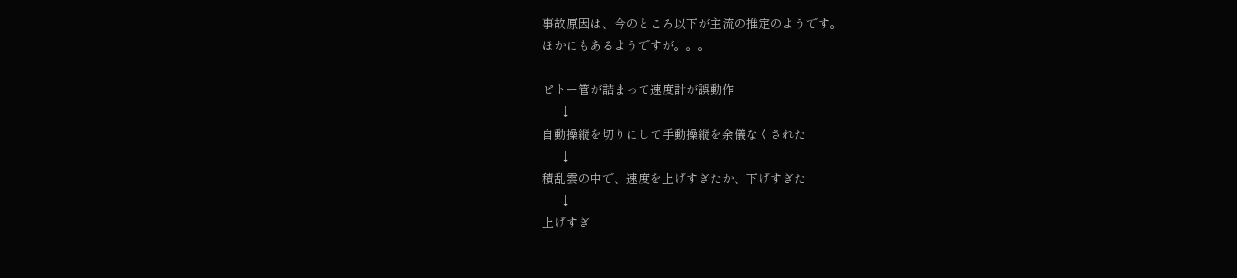事故原因は、今のところ以下が主流の推定のようです。
ほかにもあるようですが。。。

ピトー管が詰まって速度計が誤動作
      ↓
自動操縦を切りにして手動操縦を余儀なくされた
      ↓
積乱雲の中で、速度を上げすぎたか、下げすぎた
      ↓
上げすぎ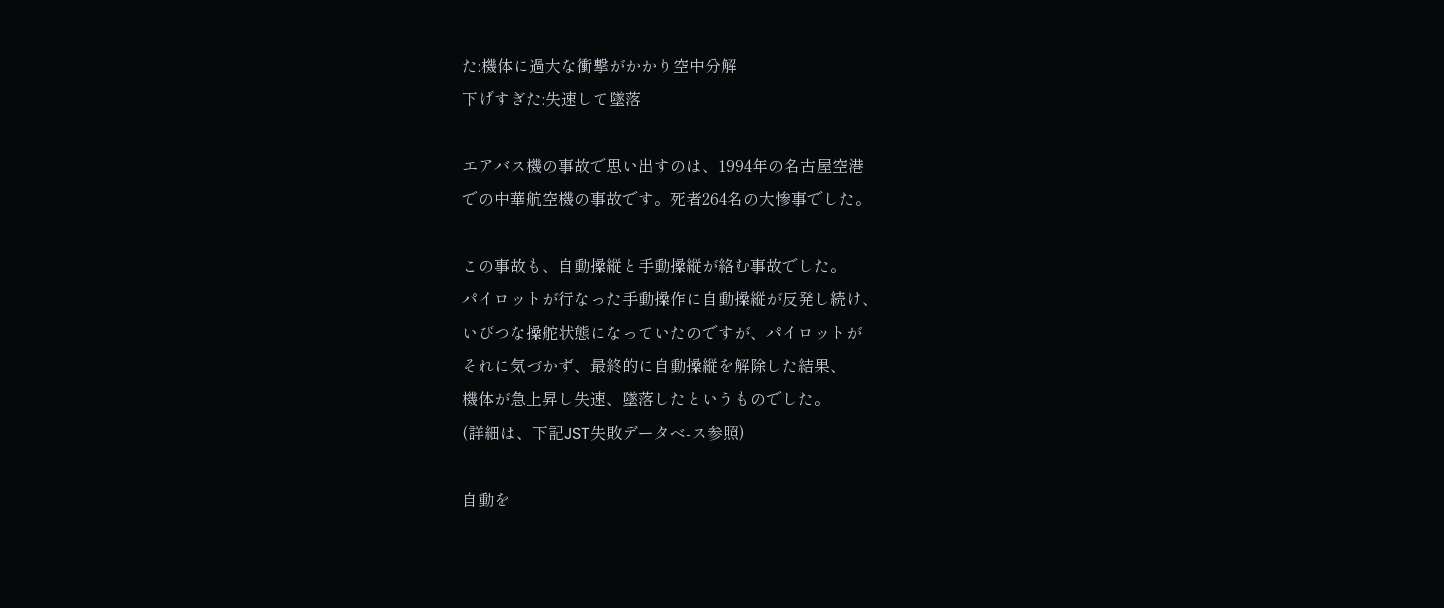た:機体に過大な衝撃がかかり空中分解
下げすぎた:失速して墜落

エアバス機の事故で思い出すのは、1994年の名古屋空港
での中華航空機の事故です。死者264名の大惨事でした。

この事故も、自動操縦と手動操縦が絡む事故でした。
パイロットが行なった手動操作に自動操縦が反発し続け、
いびつな操舵状態になっていたのですが、パイロットが
それに気づかず、最終的に自動操縦を解除した結果、
機体が急上昇し失速、墜落したというものでした。
(詳細は、下記JST失敗データベ-ス参照)

自動を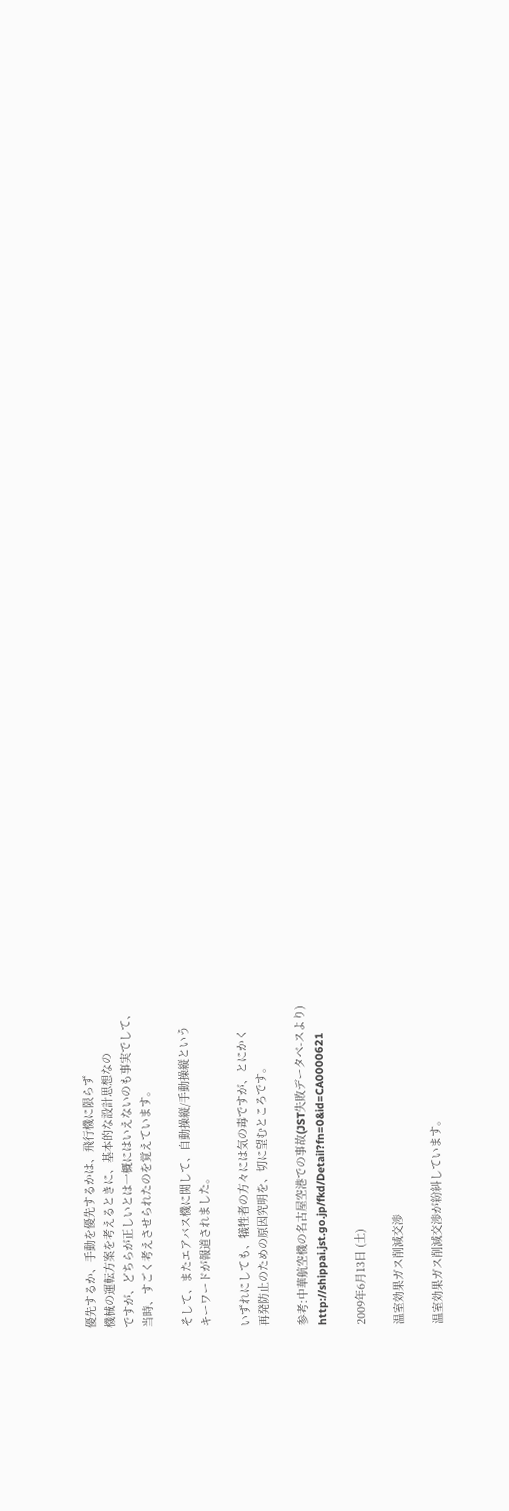優先するか、手動を優先するかは、飛行機に限らず
機械の運転方案を考えるときに、基本的な設計思想なの
ですが、どちらが正しいとは一概にはいえないのも事実でして、
当時、すごく考えさせられたのを覚えています。

そして、またエアバス機に関して、自動操縦/手動操縦という
キーワードが報道されました。

いずれにしても、犠牲者の方々には気の毒ですが、とにかく
再発防止のための原因究明を、切に望むところです。

参考:中華航空機の名古屋空港での事故(JST失敗データベ-スより)
http://shippai.jst.go.jp/fkd/Detail?fn=0&id=CA0000621

2009年6月13日 (土)

温室効果ガス削減交渉

温室効果ガス削減交渉が紛糾しています。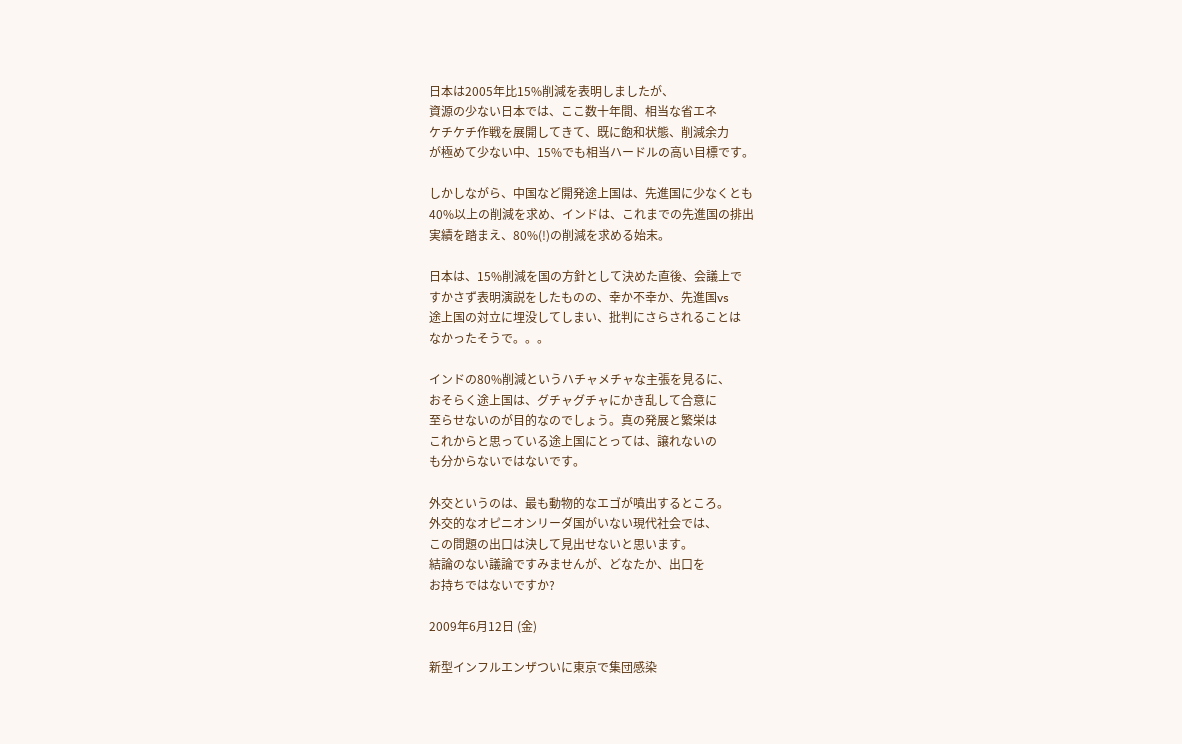日本は2005年比15%削減を表明しましたが、
資源の少ない日本では、ここ数十年間、相当な省エネ
ケチケチ作戦を展開してきて、既に飽和状態、削減余力
が極めて少ない中、15%でも相当ハードルの高い目標です。

しかしながら、中国など開発途上国は、先進国に少なくとも
40%以上の削減を求め、インドは、これまでの先進国の排出
実績を踏まえ、80%(!)の削減を求める始末。

日本は、15%削減を国の方針として決めた直後、会議上で
すかさず表明演説をしたものの、幸か不幸か、先進国vs
途上国の対立に埋没してしまい、批判にさらされることは
なかったそうで。。。

インドの80%削減というハチャメチャな主張を見るに、
おそらく途上国は、グチャグチャにかき乱して合意に
至らせないのが目的なのでしょう。真の発展と繁栄は
これからと思っている途上国にとっては、譲れないの
も分からないではないです。

外交というのは、最も動物的なエゴが噴出するところ。
外交的なオピニオンリーダ国がいない現代社会では、
この問題の出口は決して見出せないと思います。
結論のない議論ですみませんが、どなたか、出口を
お持ちではないですか?

2009年6月12日 (金)

新型インフルエンザついに東京で集団感染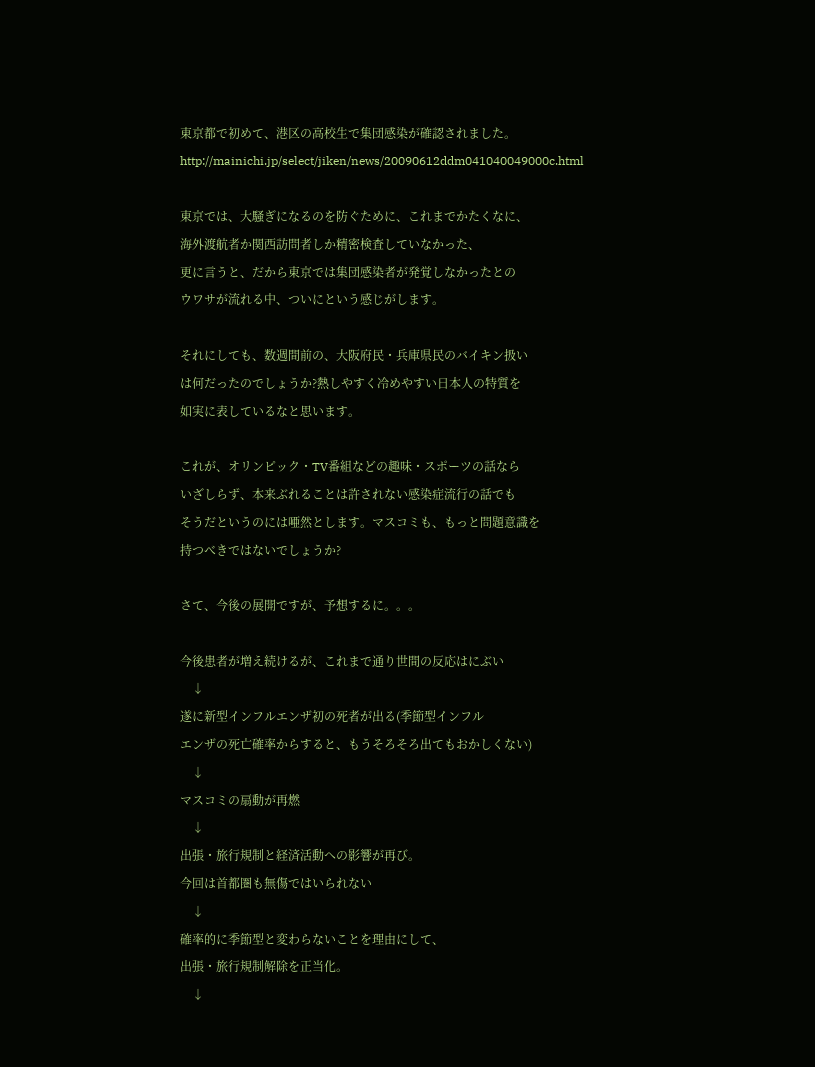東京都で初めて、港区の高校生で集団感染が確認されました。
http://mainichi.jp/select/jiken/news/20090612ddm041040049000c.html

東京では、大騒ぎになるのを防ぐために、これまでかたくなに、
海外渡航者か関西訪問者しか精密検査していなかった、
更に言うと、だから東京では集団感染者が発覚しなかったとの
ウワサが流れる中、ついにという感じがします。

それにしても、数週間前の、大阪府民・兵庫県民のバイキン扱い
は何だったのでしょうか?熱しやすく冷めやすい日本人の特質を
如実に表しているなと思います。

これが、オリンピック・TV番組などの趣味・スポーツの話なら
いざしらず、本来ぶれることは許されない感染症流行の話でも
そうだというのには唖然とします。マスコミも、もっと問題意識を
持つべきではないでしょうか?

さて、今後の展開ですが、予想するに。。。

今後患者が増え続けるが、これまで通り世間の反応はにぶい
    ↓
遂に新型インフルエンザ初の死者が出る(季節型インフル
エンザの死亡確率からすると、もうそろそろ出てもおかしくない)
    ↓
マスコミの扇動が再燃
    ↓
出張・旅行規制と経済活動への影響が再び。
今回は首都圏も無傷ではいられない
    ↓
確率的に季節型と変わらないことを理由にして、
出張・旅行規制解除を正当化。
    ↓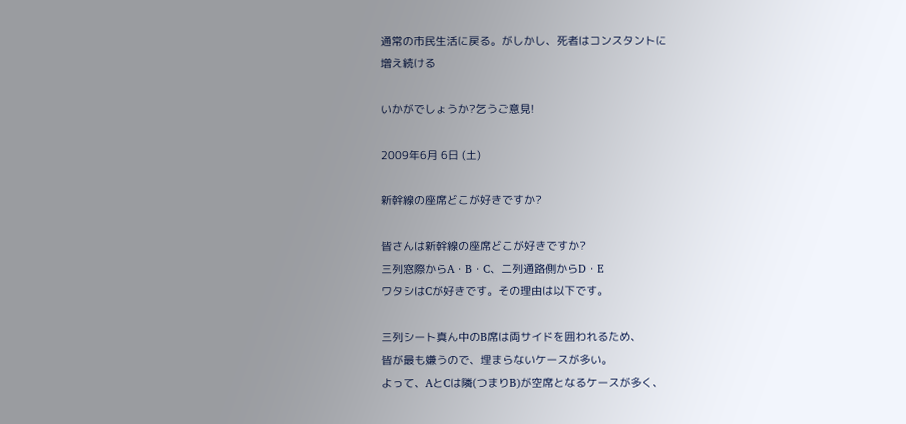通常の市民生活に戻る。がしかし、死者はコンスタントに
増え続ける

いかがでしょうか?乞うご意見!

2009年6月 6日 (土)

新幹線の座席どこが好きですか?

皆さんは新幹線の座席どこが好きですか?
三列窓際からA・B・C、二列通路側からD・E
ワタシはCが好きです。その理由は以下です。

三列シート真ん中のB席は両サイドを囲われるため、
皆が最も嫌うので、埋まらないケースが多い。
よって、AとCは隣(つまりB)が空席となるケースが多く、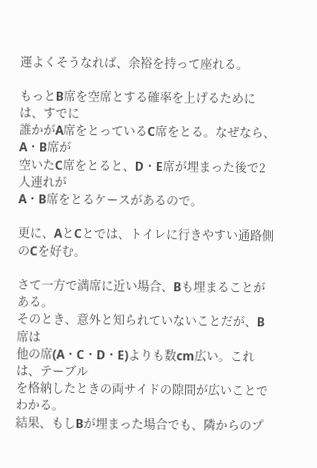運よくそうなれば、余裕を持って座れる。

もっとB席を空席とする確率を上げるためには、すでに
誰かがA席をとっているC席をとる。なぜなら、A・B席が
空いたC席をとると、D・E席が埋まった後で2人連れが
A・B席をとるケースがあるので。

更に、AとCとでは、トイレに行きやすい通路側のCを好む。

さて一方で満席に近い場合、Bも埋まることがある。
そのとき、意外と知られていないことだが、B席は
他の席(A・C・D・E)よりも数cm広い。これは、テーブル
を格納したときの両サイドの隙間が広いことでわかる。
結果、もしBが埋まった場合でも、隣からのプ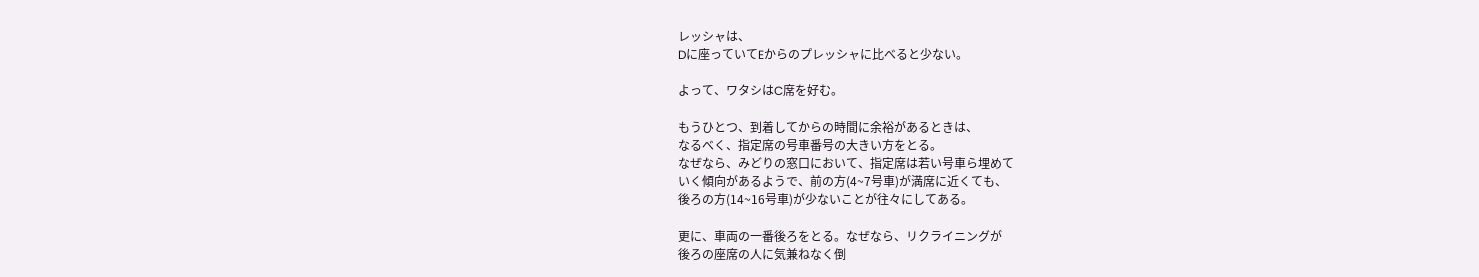レッシャは、
Dに座っていてEからのプレッシャに比べると少ない。

よって、ワタシはC席を好む。

もうひとつ、到着してからの時間に余裕があるときは、
なるべく、指定席の号車番号の大きい方をとる。
なぜなら、みどりの窓口において、指定席は若い号車ら埋めて
いく傾向があるようで、前の方(4~7号車)が満席に近くても、
後ろの方(14~16号車)が少ないことが往々にしてある。

更に、車両の一番後ろをとる。なぜなら、リクライニングが
後ろの座席の人に気兼ねなく倒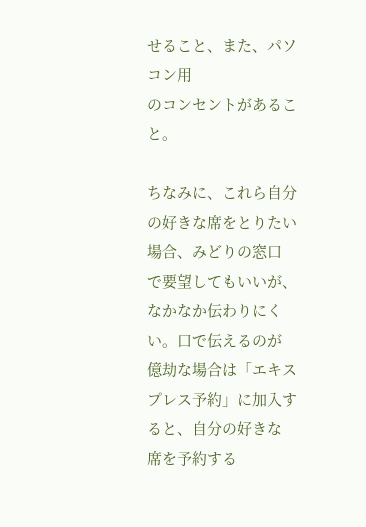せること、また、パソコン用
のコンセントがあること。

ちなみに、これら自分の好きな席をとりたい場合、みどりの窓口
で要望してもいいが、なかなか伝わりにくい。口で伝えるのが
億劫な場合は「エキスプレス予約」に加入すると、自分の好きな
席を予約する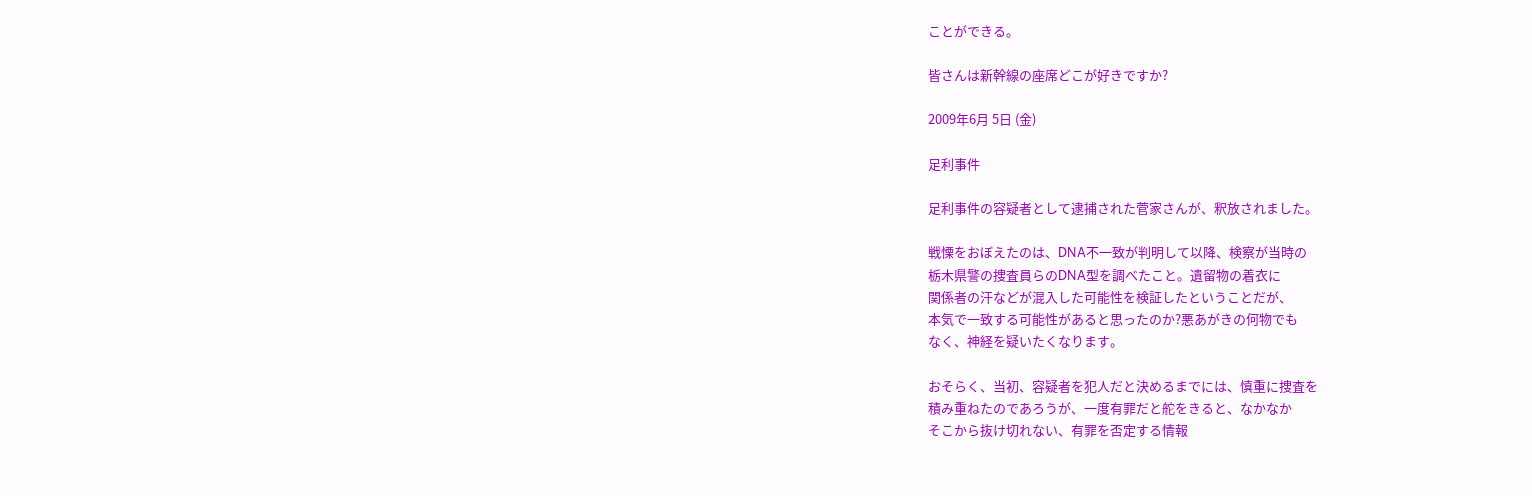ことができる。

皆さんは新幹線の座席どこが好きですか?

2009年6月 5日 (金)

足利事件

足利事件の容疑者として逮捕された菅家さんが、釈放されました。

戦慄をおぼえたのは、DNA不一致が判明して以降、検察が当時の
栃木県警の捜査員らのDNA型を調べたこと。遺留物の着衣に
関係者の汗などが混入した可能性を検証したということだが、
本気で一致する可能性があると思ったのか?悪あがきの何物でも
なく、神経を疑いたくなります。

おそらく、当初、容疑者を犯人だと決めるまでには、慎重に捜査を
積み重ねたのであろうが、一度有罪だと舵をきると、なかなか
そこから抜け切れない、有罪を否定する情報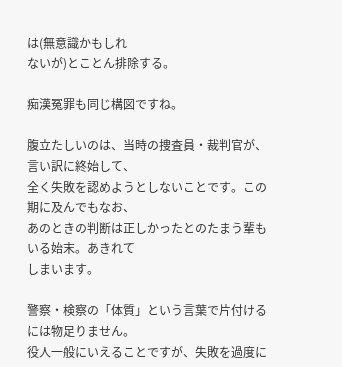は(無意識かもしれ
ないが)とことん排除する。

痴漢冤罪も同じ構図ですね。

腹立たしいのは、当時の捜査員・裁判官が、言い訳に終始して、
全く失敗を認めようとしないことです。この期に及んでもなお、
あのときの判断は正しかったとのたまう輩もいる始末。あきれて
しまいます。

警察・検察の「体質」という言葉で片付けるには物足りません。
役人一般にいえることですが、失敗を過度に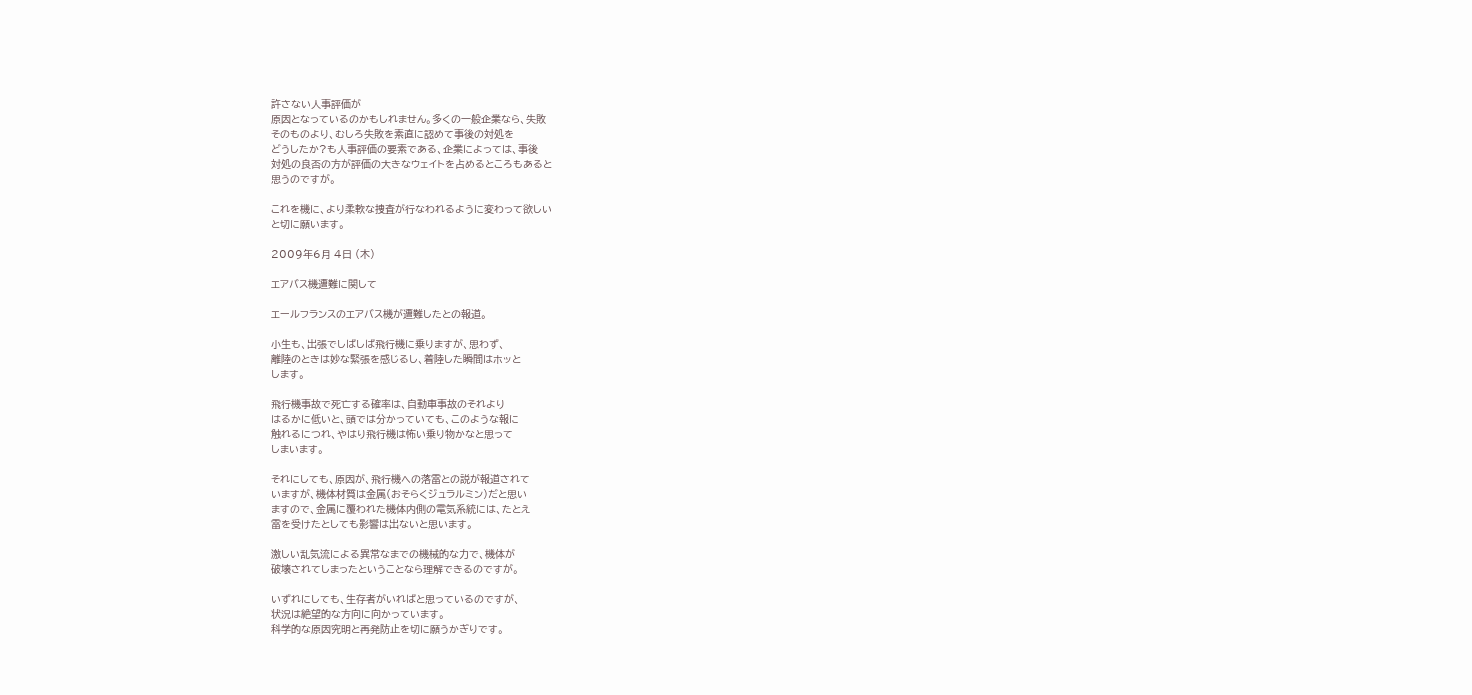許さない人事評価が
原因となっているのかもしれません。多くの一般企業なら、失敗
そのものより、むしろ失敗を素直に認めて事後の対処を
どうしたか?も人事評価の要素である、企業によっては、事後
対処の良否の方が評価の大きなウェイトを占めるところもあると
思うのですが。

これを機に、より柔軟な捜査が行なわれるように変わって欲しい
と切に願います。

2009年6月 4日 (木)

エアバス機遭難に関して

エールフランスのエアバス機が遭難したとの報道。

小生も、出張でしばしば飛行機に乗りますが、思わず、
離陸のときは妙な緊張を感じるし、着陸した瞬間はホッと
します。

飛行機事故で死亡する確率は、自動車事故のそれより
はるかに低いと、頭では分かっていても、このような報に
触れるにつれ、やはり飛行機は怖い乗り物かなと思って
しまいます。

それにしても、原因が、飛行機への落雷との説が報道されて
いますが、機体材質は金属(おそらくジュラルミン)だと思い
ますので、金属に覆われた機体内側の電気系統には、たとえ
雷を受けたとしても影響は出ないと思います。

激しい乱気流による異常なまでの機械的な力で、機体が
破壊されてしまったということなら理解できるのですが。

いずれにしても、生存者がいればと思っているのですが、
状況は絶望的な方向に向かっています。
科学的な原因究明と再発防止を切に願うかぎりです。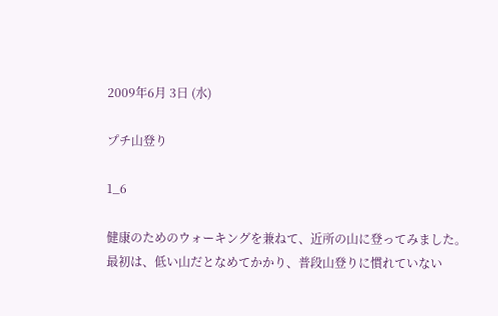2009年6月 3日 (水)

プチ山登り

1_6

健康のためのウォーキングを兼ねて、近所の山に登ってみました。
最初は、低い山だとなめてかかり、普段山登りに慣れていない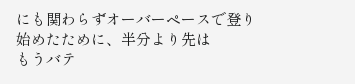にも関わらずオーバーペースで登り始めたために、半分より先は
もうバテ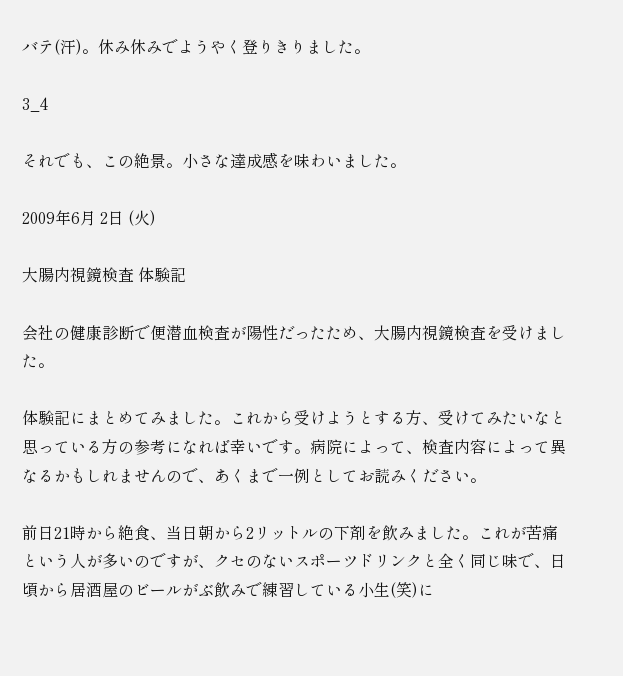バテ(汗)。休み休みでようやく登りきりました。

3_4

それでも、この絶景。小さな達成感を味わいました。

2009年6月 2日 (火)

大腸内視鏡検査 体験記

会社の健康診断で便潜血検査が陽性だったため、大腸内視鏡検査を受けました。

体験記にまとめてみました。これから受けようとする方、受けてみたいなと思っている方の参考になれば幸いです。病院によって、検査内容によって異なるかもしれませんので、あくまで一例としてお読みください。

前日21時から絶食、当日朝から2リットルの下剤を飲みました。これが苦痛という人が多いのですが、クセのないスポーツドリンクと全く同じ味で、日頃から居酒屋のビールがぶ飲みで練習している小生(笑)に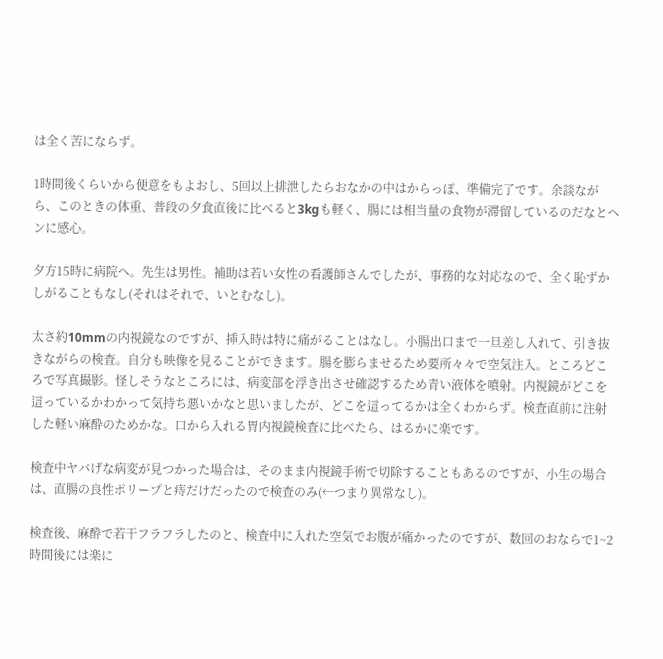は全く苦にならず。

1時間後くらいから便意をもよおし、5回以上排泄したらおなかの中はからっぽ、準備完了です。余談ながら、このときの体重、普段の夕食直後に比べると3kgも軽く、腸には相当量の食物が滞留しているのだなとヘンに感心。

夕方15時に病院へ。先生は男性。補助は若い女性の看護師さんでしたが、事務的な対応なので、全く恥ずかしがることもなし(それはそれで、いとむなし)。

太さ約10mmの内視鏡なのですが、挿入時は特に痛がることはなし。小腸出口まで一旦差し入れて、引き抜きながらの検査。自分も映像を見ることができます。腸を膨らませるため要所々々で空気注入。ところどころで写真撮影。怪しそうなところには、病変部を浮き出させ確認するため青い液体を噴射。内視鏡がどこを這っているかわかって気持ち悪いかなと思いましたが、どこを這ってるかは全くわからず。検査直前に注射した軽い麻酔のためかな。口から入れる胃内視鏡検査に比べたら、はるかに楽です。

検査中ヤバげな病変が見つかった場合は、そのまま内視鏡手術で切除することもあるのですが、小生の場合は、直腸の良性ポリープと痔だけだったので検査のみ(←つまり異常なし)。

検査後、麻酔で若干フラフラしたのと、検査中に入れた空気でお腹が痛かったのですが、数回のおならで1~2時間後には楽に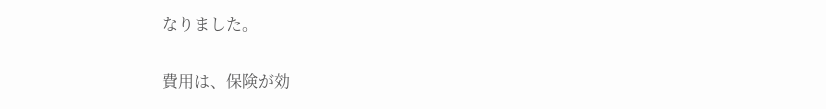なりました。

費用は、保険が効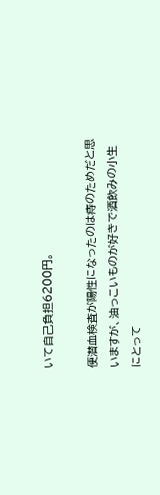いて自己負担6200円。

便潜血検査が陽性になったのは痔のためだと思いますが、油っこいものが好きで酒飲みの小生にとって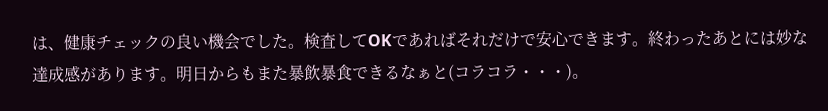は、健康チェックの良い機会でした。検査してOKであればそれだけで安心できます。終わったあとには妙な達成感があります。明日からもまた暴飲暴食できるなぁと(コラコラ・・・)。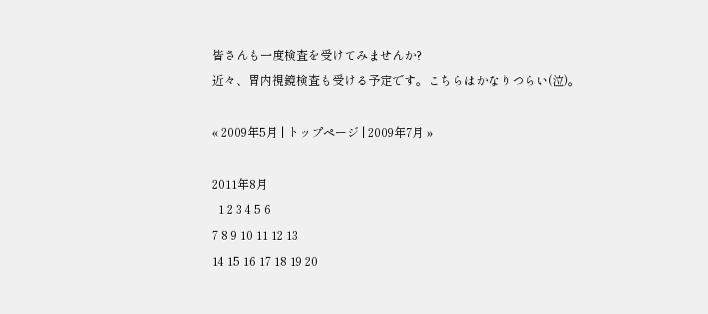皆さんも一度検査を受けてみませんか?
近々、胃内視鏡検査も受ける予定です。こちらはかなりつらい(泣)。

« 2009年5月 | トップページ | 2009年7月 »

2011年8月
  1 2 3 4 5 6
7 8 9 10 11 12 13
14 15 16 17 18 19 20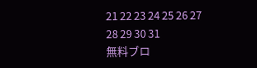21 22 23 24 25 26 27
28 29 30 31
無料ブロ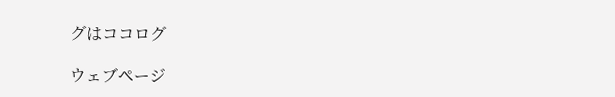グはココログ

ウェブページ